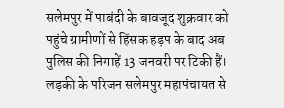सलेमपुर में पाबंदी के बावजूद शुक्रवार को पहुंचे ग्रामीणों से हिंसक हड़प के बाद अब पुलिस की निगाहें 13 जनवरी पर टिकी हैं।
लड़की के परिजन सलेमपुर महापंचायत से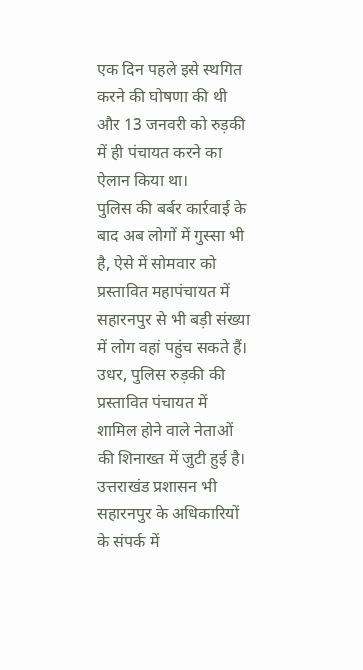एक दिन पहले इसे स्थगित करने की घोषणा की थी और 13 जनवरी को रुड़की में ही पंचायत करने का ऐलान किया था।
पुलिस की बर्बर कार्रवाई के बाद अब लोगों में गुस्सा भी है, ऐसे में सोमवार को प्रस्तावित महापंचायत में सहारनपुर से भी बड़ी संख्या में लोग वहां पहुंच सकते हैं।
उधर, पुलिस रुड़की की प्रस्तावित पंचायत में शामिल होने वाले नेताओं की शिनाख्त में जुटी हुई है।
उत्तराखंड प्रशासन भी सहारनपुर के अधिकारियों के संपर्क में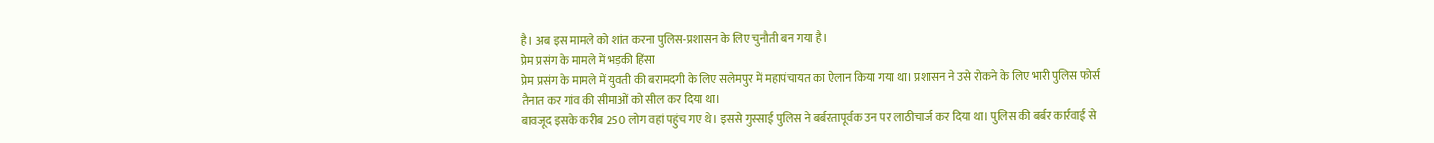है। अब इस मामले को शांत करना पुलिस-प्रशासन के लिए चुनौती बन गया है।
प्रेम प्रसंग के मामले में भड़की हिंसा
प्रेम प्रसंग के मामले में युवती की बरामदगी के लिए सलेमपुर में महापंचायत का ऐलान किया गया था। प्रशासन ने उसे रोकने के लिए भारी पुलिस फोर्स तैनात कर गांव की सीमाओं को सील कर दिया था।
बावजूद इसके करीब 250 लोग वहां पहुंच गए थे। इससे गुस्साई पुलिस ने बर्बरतापूर्वक उन पर लाठीचार्ज कर दिया था। पुलिस की बर्बर कार्रवाई से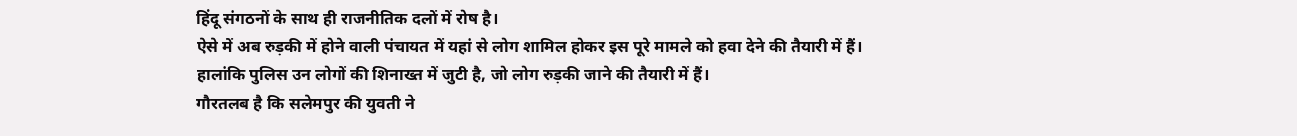हिंदू संगठनों के साथ ही राजनीतिक दलों में रोष है।
ऐसे में अब रुड़की में होने वाली पंचायत में यहां से लोग शामिल होकर इस पूरे मामले को हवा देने की तैयारी में हैं। हालांकि पुलिस उन लोगों की शिनाख्त में जुटी है, जो लोग रुड़की जाने की तैयारी में हैं।
गौरतलब है कि सलेमपुर की युवती ने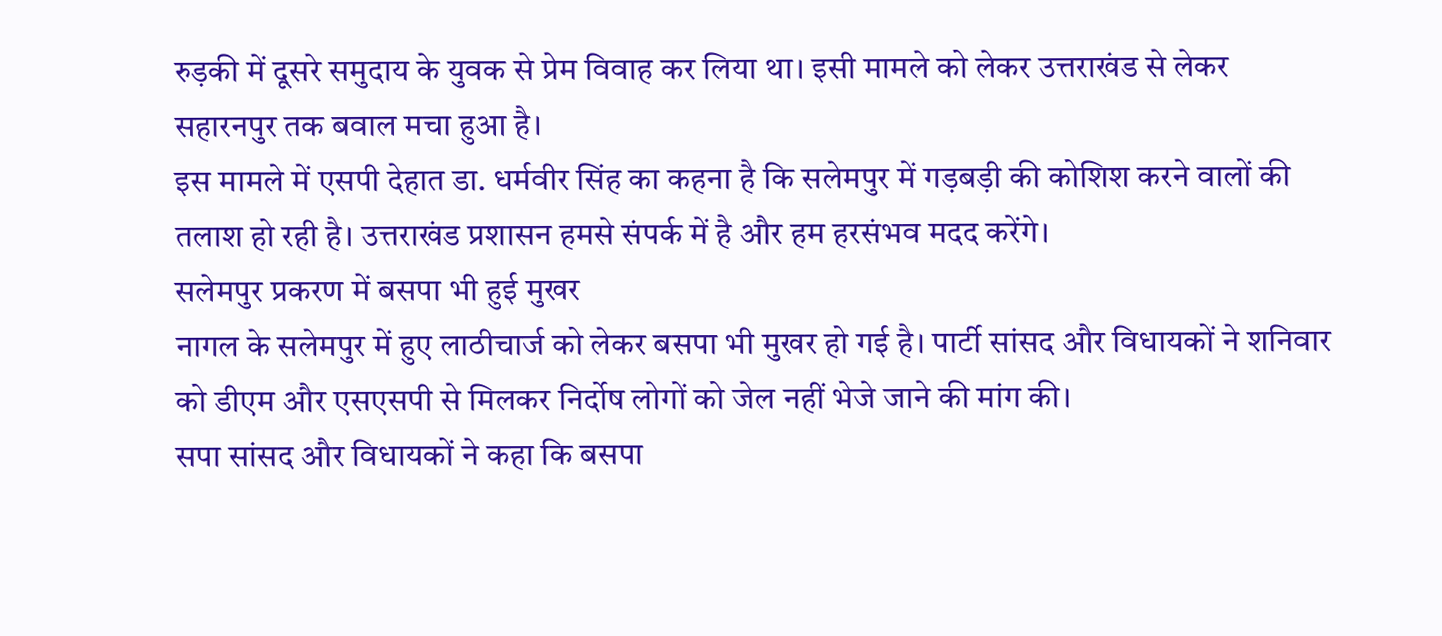रुड़की में दूसरे समुदाय के युवक से प्रेम विवाह कर लिया था। इसी मामले को लेकर उत्तराखंड से लेकर सहारनपुर तक बवाल मचा हुआ है।
इस मामले में एसपी देहात डा. धर्मवीर सिंह का कहना है कि सलेमपुर में गड़बड़ी की कोशिश करने वालों की तलाश हो रही है। उत्तराखंड प्रशासन हमसे संपर्क में है और हम हरसंभव मदद करेंगे।
सलेमपुर प्रकरण में बसपा भी हुई मुखर
नागल के सलेमपुर में हुए लाठीचार्ज को लेकर बसपा भी मुखर हो गई है। पार्टी सांसद और विधायकों ने शनिवार को डीएम और एसएसपी से मिलकर निर्दोष लोगों को जेल नहीं भेजे जाने की मांग की।
सपा सांसद और विधायकों ने कहा कि बसपा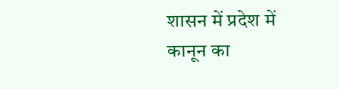शासन में प्रदेश में कानून का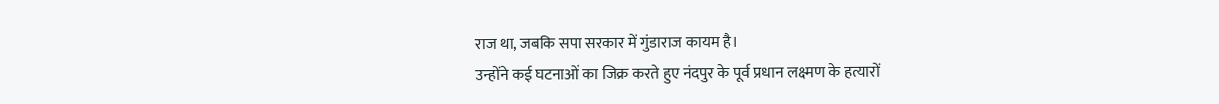राज था, जबकि सपा सरकार में गुंडाराज कायम है।
उन्होंने कई घटनाओं का जिक्र करते हुए नंदपुर के पूर्व प्रधान लक्ष्मण के हत्यारों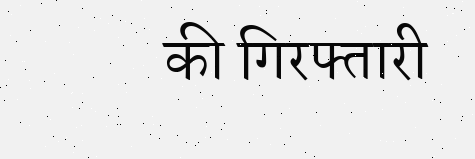की गिरफ्तारी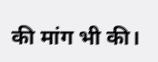की मांग भी की।